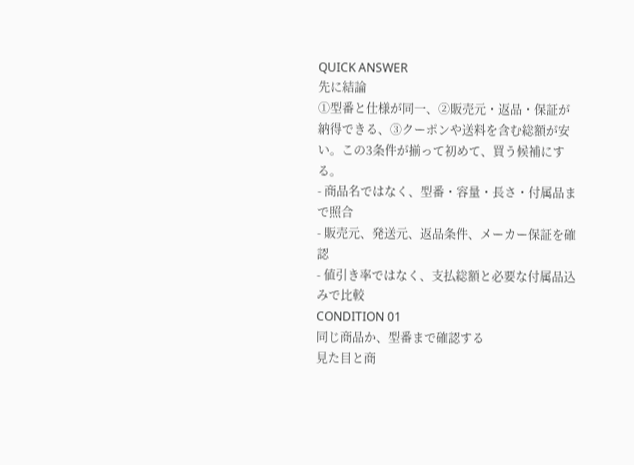QUICK ANSWER
先に結論
①型番と仕様が同一、②販売元・返品・保証が納得できる、③クーポンや送料を含む総額が安い。この3条件が揃って初めて、買う候補にする。
- 商品名ではなく、型番・容量・長さ・付属品まで照合
- 販売元、発送元、返品条件、メーカー保証を確認
- 値引き率ではなく、支払総額と必要な付属品込みで比較
CONDITION 01
同じ商品か、型番まで確認する
見た目と商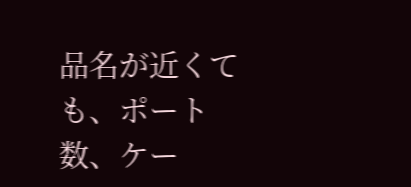品名が近くても、ポート数、ケー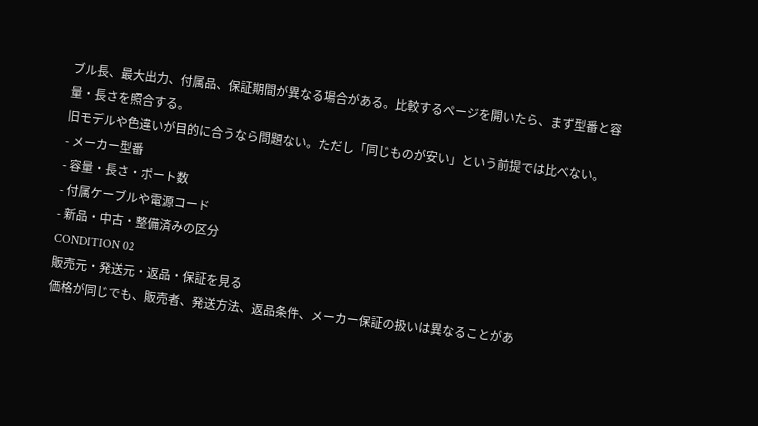ブル長、最大出力、付属品、保証期間が異なる場合がある。比較するページを開いたら、まず型番と容量・長さを照合する。
旧モデルや色違いが目的に合うなら問題ない。ただし「同じものが安い」という前提では比べない。
- メーカー型番
- 容量・長さ・ポート数
- 付属ケーブルや電源コード
- 新品・中古・整備済みの区分
CONDITION 02
販売元・発送元・返品・保証を見る
価格が同じでも、販売者、発送方法、返品条件、メーカー保証の扱いは異なることがあ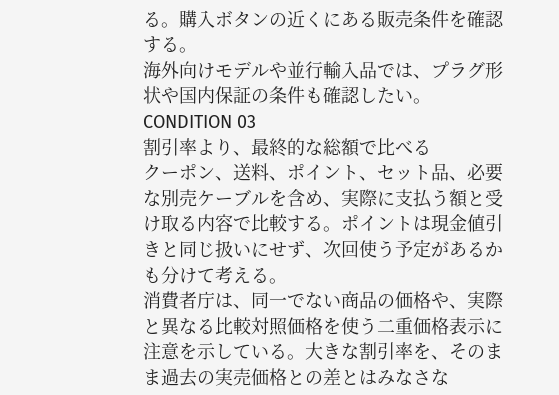る。購入ボタンの近くにある販売条件を確認する。
海外向けモデルや並行輸入品では、プラグ形状や国内保証の条件も確認したい。
CONDITION 03
割引率より、最終的な総額で比べる
クーポン、送料、ポイント、セット品、必要な別売ケーブルを含め、実際に支払う額と受け取る内容で比較する。ポイントは現金値引きと同じ扱いにせず、次回使う予定があるかも分けて考える。
消費者庁は、同一でない商品の価格や、実際と異なる比較対照価格を使う二重価格表示に注意を示している。大きな割引率を、そのまま過去の実売価格との差とはみなさな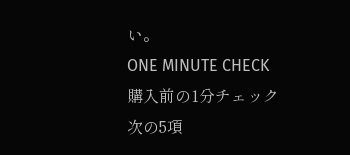い。
ONE MINUTE CHECK
購入前の1分チェック
次の5項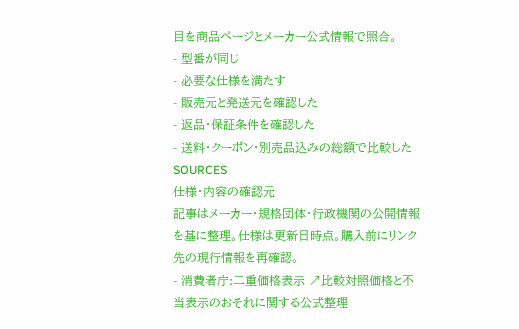目を商品ページとメーカー公式情報で照合。
- 型番が同じ
- 必要な仕様を満たす
- 販売元と発送元を確認した
- 返品・保証条件を確認した
- 送料・クーポン・別売品込みの総額で比較した
SOURCES
仕様・内容の確認元
記事はメーカー・規格団体・行政機関の公開情報を基に整理。仕様は更新日時点。購入前にリンク先の現行情報を再確認。
- 消費者庁:二重価格表示 ↗比較対照価格と不当表示のおそれに関する公式整理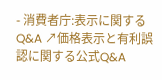- 消費者庁:表示に関するQ&A ↗価格表示と有利誤認に関する公式Q&A